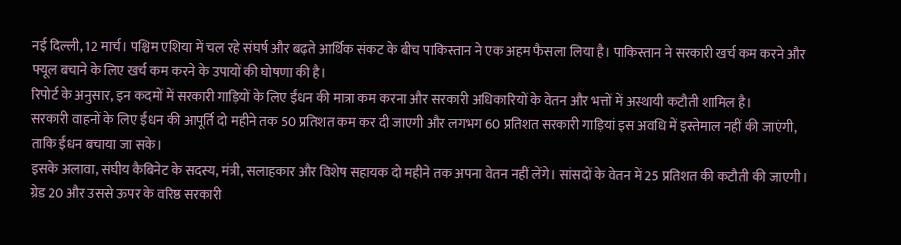नई दिल्ली, 12 मार्च। पश्चिम एशिया में चल रहे संघर्ष और बढ़ते आर्थिक संकट के बीच पाकिस्तान ने एक अहम फैसला लिया है। पाकिस्तान ने सरकारी खर्च कम करने और फ्यूल बचाने के लिए खर्च कम करने के उपायों की घोषणा की है।
रिपोर्ट के अनुसार, इन कदमों में सरकारी गाड़ियों के लिए ईंधन की मात्रा कम करना और सरकारी अधिकारियों के वेतन और भत्तों में अस्थायी कटौती शामिल है।
सरकारी वाहनों के लिए ईंधन की आपूर्ति दो महीने तक 50 प्रतिशत कम कर दी जाएगी और लगभग 60 प्रतिशत सरकारी गाड़ियां इस अवधि में इस्तेमाल नहीं की जाएंगी, ताकि ईंधन बचाया जा सके।
इसके अलावा, संघीय कैबिनेट के सदस्य, मंत्री, सलाहकार और विशेष सहायक दो महीने तक अपना वेतन नहीं लेंगे। सांसदों के वेतन में 25 प्रतिशत की कटौती की जाएगी।
ग्रेड 20 और उससे ऊपर के वरिष्ठ सरकारी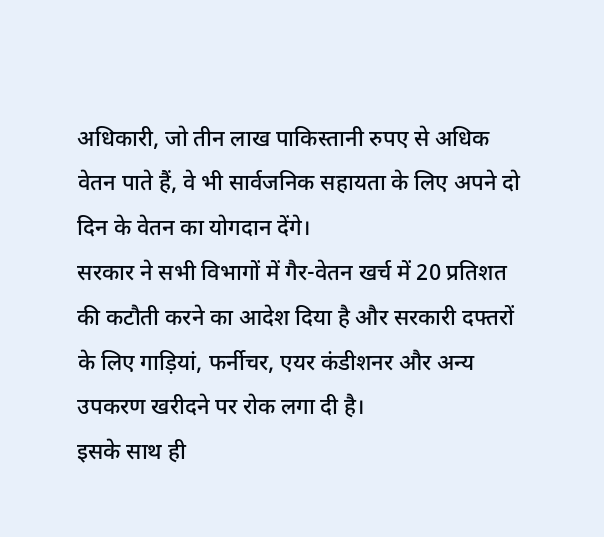अधिकारी, जो तीन लाख पाकिस्तानी रुपए से अधिक वेतन पाते हैं, वे भी सार्वजनिक सहायता के लिए अपने दो दिन के वेतन का योगदान देंगे।
सरकार ने सभी विभागों में गैर-वेतन खर्च में 20 प्रतिशत की कटौती करने का आदेश दिया है और सरकारी दफ्तरों के लिए गाड़ियां, फर्नीचर, एयर कंडीशनर और अन्य उपकरण खरीदने पर रोक लगा दी है।
इसके साथ ही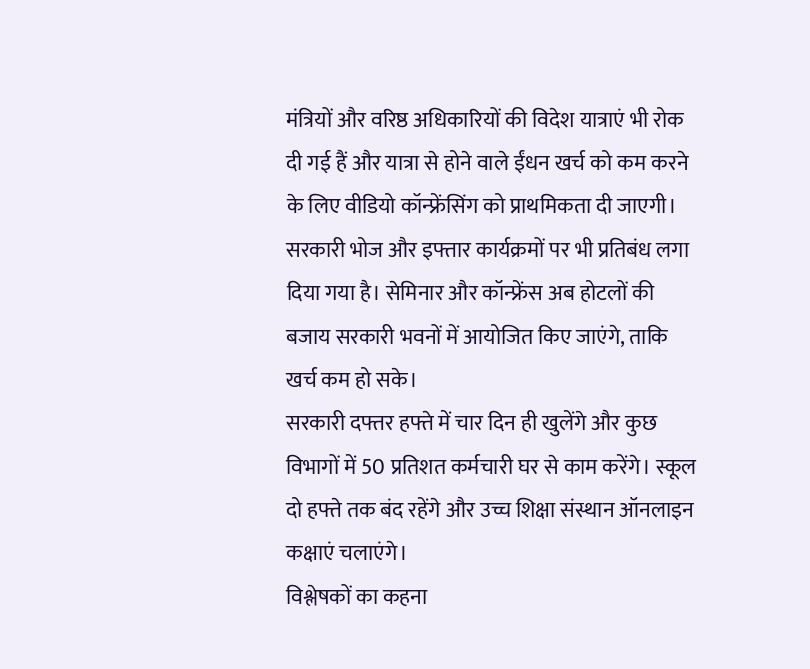मंत्रियों और वरिष्ठ अधिकारियों की विदेश यात्राएं भी रोक दी गई हैं और यात्रा से होने वाले ईंधन खर्च को कम करने के लिए वीडियो कॉन्फ्रेंसिंग को प्राथमिकता दी जाएगी।
सरकारी भोज और इफ्तार कार्यक्रमों पर भी प्रतिबंध लगा दिया गया है। सेमिनार और कॉन्फ्रेंस अब होटलों की बजाय सरकारी भवनों में आयोजित किए जाएंगे, ताकि खर्च कम हो सके।
सरकारी दफ्तर हफ्ते में चार दिन ही खुलेंगे और कुछ विभागों में 50 प्रतिशत कर्मचारी घर से काम करेंगे। स्कूल दो हफ्ते तक बंद रहेंगे और उच्च शिक्षा संस्थान ऑनलाइन कक्षाएं चलाएंगे।
विश्लेषकों का कहना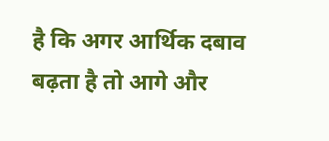है कि अगर आर्थिक दबाव बढ़ता है तो आगे और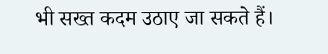भी सख्त कदम उठाए जा सकते हैं।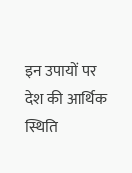इन उपायों पर देश की आर्थिक स्थिति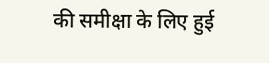की समीक्षा के लिए हुई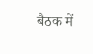बैठक में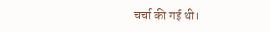चर्चा की गई थी।